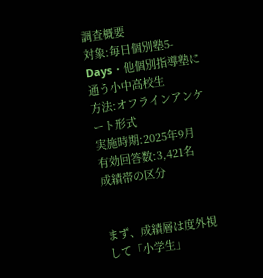調査概要
対象:毎日個別塾5-Days・他個別指導塾に通う小中高校生
方法:オフラインアンケート形式
実施時期:2025年9月
有効回答数:3,421名
成績帯の区分


まず、成績層は度外視して「小学生」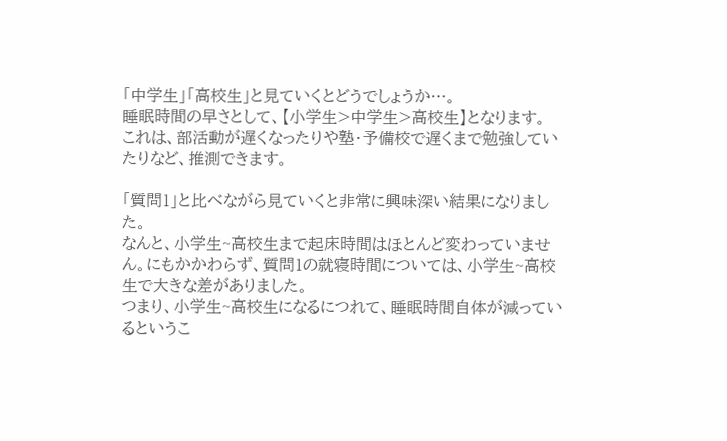「中学生」「高校生」と見ていくとどうでしょうか…。
睡眠時間の早さとして、【小学生>中学生>高校生】となります。
これは、部活動が遅くなったりや塾・予備校で遅くまで勉強していたりなど、推測できます。

「質問1」と比べながら見ていくと非常に興味深い結果になりました。
なんと、小学生~高校生まで起床時間はほとんど変わっていません。にもかかわらず、質問1の就寝時間については、小学生~高校生で大きな差がありました。
つまり、小学生~高校生になるにつれて、睡眠時間自体が減っているというこ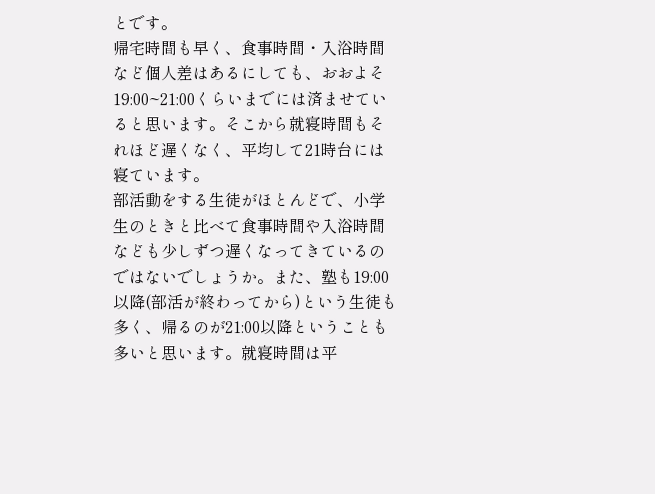とです。
帰宅時間も早く、食事時間・入浴時間など個人差はあるにしても、おおよそ19:00~21:00くらいまでには済ませていると思います。そこから就寝時間もそれほど遅くなく、平均して21時台には寝ています。
部活動をする生徒がほとんどで、小学生のときと比べて食事時間や入浴時間なども少しずつ遅くなってきているのではないでしょうか。また、塾も19:00以降(部活が終わってから)という生徒も多く、帰るのが21:00以降ということも多いと思います。就寝時間は平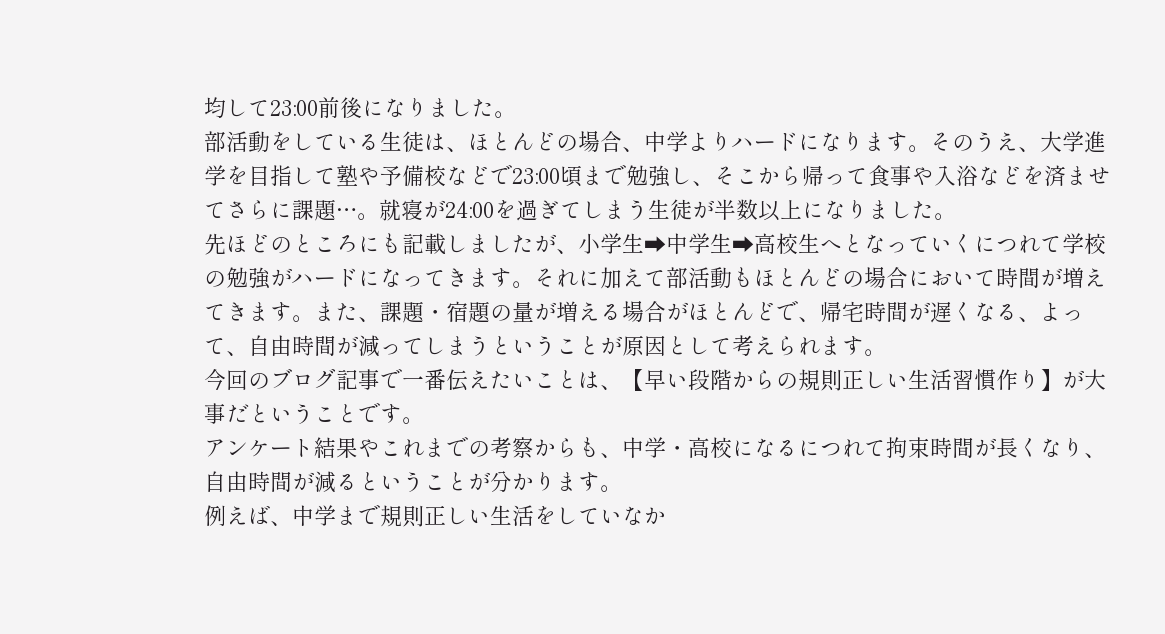均して23:00前後になりました。
部活動をしている生徒は、ほとんどの場合、中学よりハードになります。そのうえ、大学進学を目指して塾や予備校などで23:00頃まで勉強し、そこから帰って食事や入浴などを済ませてさらに課題…。就寝が24:00を過ぎてしまう生徒が半数以上になりました。
先ほどのところにも記載しましたが、小学生➡中学生➡高校生へとなっていくにつれて学校の勉強がハードになってきます。それに加えて部活動もほとんどの場合において時間が増えてきます。また、課題・宿題の量が増える場合がほとんどで、帰宅時間が遅くなる、よって、自由時間が減ってしまうということが原因として考えられます。
今回のブログ記事で一番伝えたいことは、【早い段階からの規則正しい生活習慣作り】が大事だということです。
アンケート結果やこれまでの考察からも、中学・高校になるにつれて拘束時間が長くなり、自由時間が減るということが分かります。
例えば、中学まで規則正しい生活をしていなか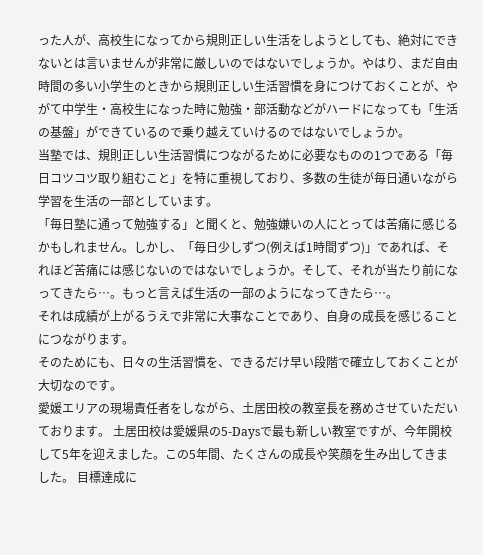った人が、高校生になってから規則正しい生活をしようとしても、絶対にできないとは言いませんが非常に厳しいのではないでしょうか。やはり、まだ自由時間の多い小学生のときから規則正しい生活習慣を身につけておくことが、やがて中学生・高校生になった時に勉強・部活動などがハードになっても「生活の基盤」ができているので乗り越えていけるのではないでしょうか。
当塾では、規則正しい生活習慣につながるために必要なものの1つである「毎日コツコツ取り組むこと」を特に重視しており、多数の生徒が毎日通いながら学習を生活の一部としています。
「毎日塾に通って勉強する」と聞くと、勉強嫌いの人にとっては苦痛に感じるかもしれません。しかし、「毎日少しずつ(例えば1時間ずつ)」であれば、それほど苦痛には感じないのではないでしょうか。そして、それが当たり前になってきたら…。もっと言えば生活の一部のようになってきたら…。
それは成績が上がるうえで非常に大事なことであり、自身の成長を感じることにつながります。
そのためにも、日々の生活習慣を、できるだけ早い段階で確立しておくことが大切なのです。
愛媛エリアの現場責任者をしながら、土居田校の教室長を務めさせていただいております。 土居田校は愛媛県の5-Daysで最も新しい教室ですが、今年開校して5年を迎えました。この5年間、たくさんの成長や笑顔を生み出してきました。 目標達成に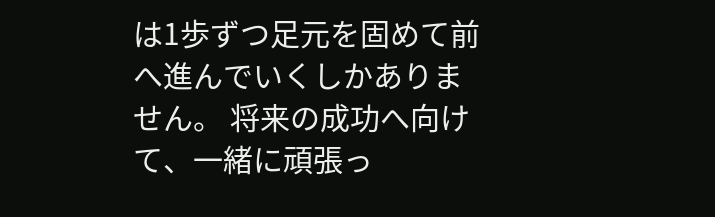は1歩ずつ足元を固めて前へ進んでいくしかありません。 将来の成功へ向けて、一緒に頑張っ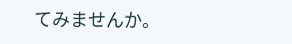てみませんか。